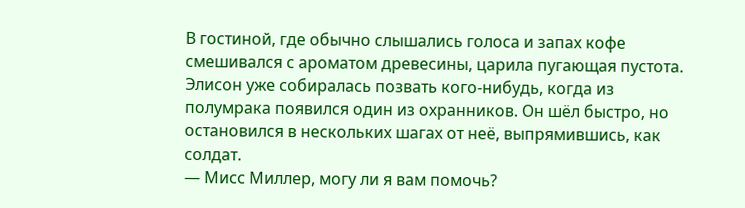В гостиной, где обычно слышались голоса и запах кофе смешивался с ароматом древесины, царила пугающая пустота. Элисон уже собиралась позвать кого-нибудь, когда из полумрака появился один из охранников. Он шёл быстро, но остановился в нескольких шагах от неё, выпрямившись, как солдат.
— Мисс Миллер, могу ли я вам помочь?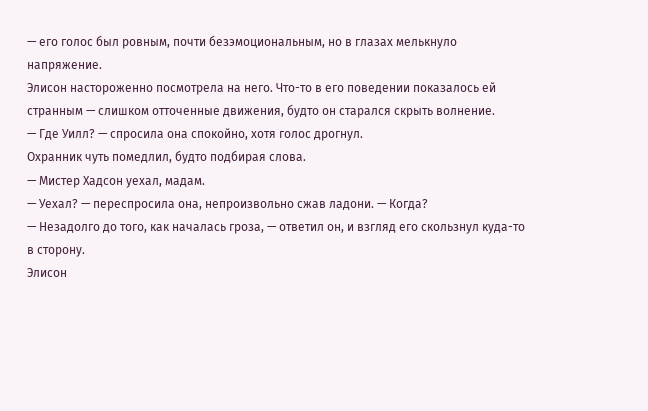— его голос был ровным, почти безэмоциональным, но в глазах мелькнуло напряжение.
Элисон настороженно посмотрела на него. Что-то в его поведении показалось ей странным — слишком отточенные движения, будто он старался скрыть волнение.
— Где Уилл? — спросила она спокойно, хотя голос дрогнул.
Охранник чуть помедлил, будто подбирая слова.
— Мистер Хадсон уехал, мадам.
— Уехал? — переспросила она, непроизвольно сжав ладони. — Когда?
— Незадолго до того, как началась гроза, — ответил он, и взгляд его скользнул куда-то в сторону.
Элисон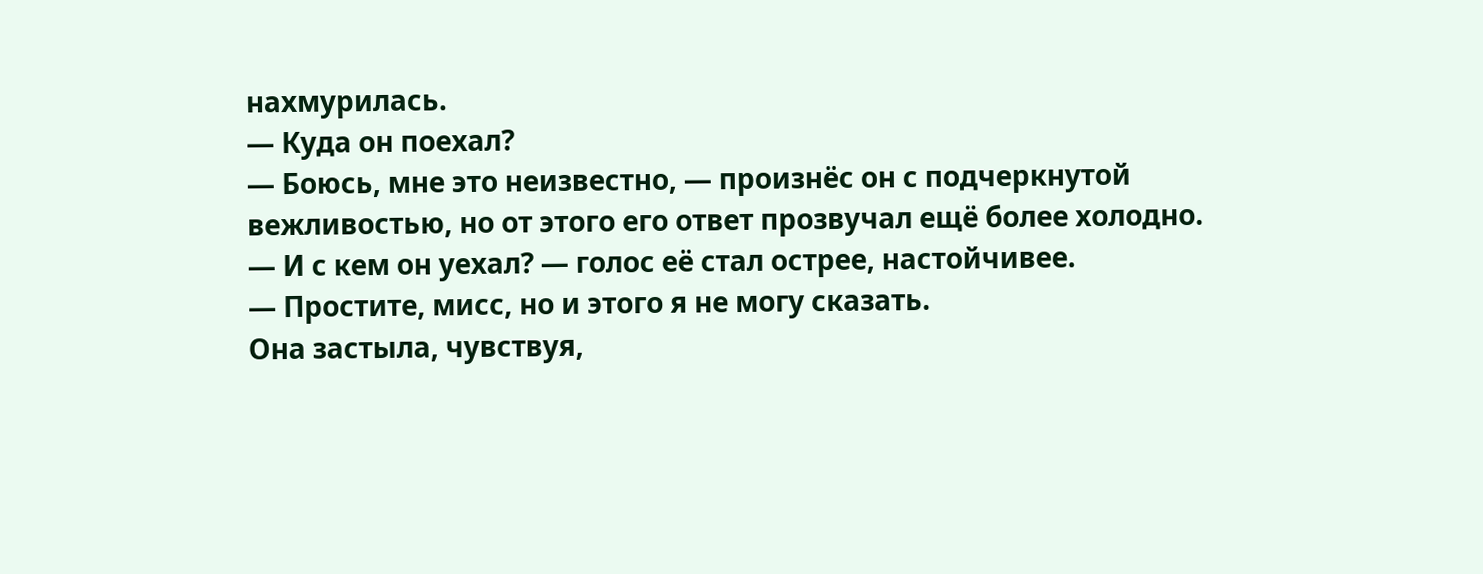нахмурилась.
— Куда он поехал?
— Боюсь, мне это неизвестно, — произнёс он с подчеркнутой вежливостью, но от этого его ответ прозвучал ещё более холодно.
— И с кем он уехал? — голос её стал острее, настойчивее.
— Простите, мисс, но и этого я не могу сказать.
Она застыла, чувствуя,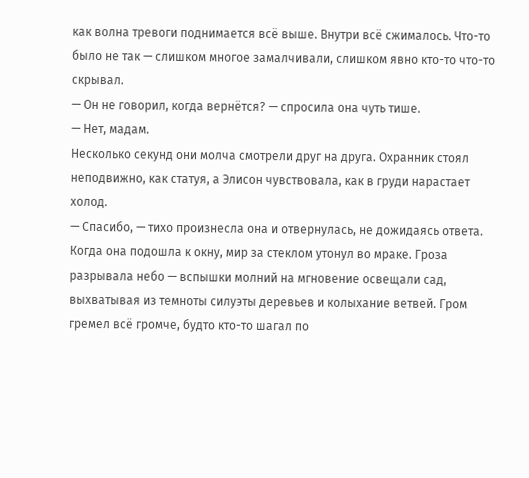как волна тревоги поднимается всё выше. Внутри всё сжималось. Что-то было не так — слишком многое замалчивали, слишком явно кто-то что-то скрывал.
— Он не говорил, когда вернётся? — спросила она чуть тише.
— Нет, мадам.
Несколько секунд они молча смотрели друг на друга. Охранник стоял неподвижно, как статуя, а Элисон чувствовала, как в груди нарастает холод.
— Спасибо, — тихо произнесла она и отвернулась, не дожидаясь ответа.
Когда она подошла к окну, мир за стеклом утонул во мраке. Гроза разрывала небо — вспышки молний на мгновение освещали сад, выхватывая из темноты силуэты деревьев и колыхание ветвей. Гром гремел всё громче, будто кто-то шагал по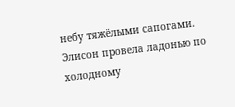небу тяжёлыми сапогами.
Элисон провела ладонью по холодному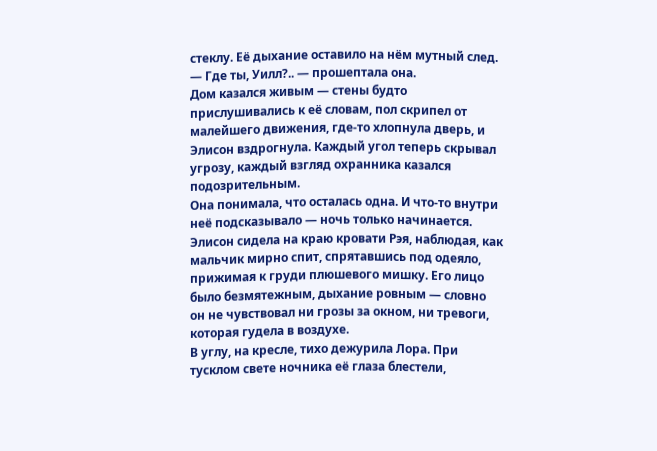стеклу. Её дыхание оставило на нём мутный след.
— Где ты, Уилл?.. — прошептала она.
Дом казался живым — стены будто прислушивались к её словам, пол скрипел от малейшего движения, где-то хлопнула дверь, и Элисон вздрогнула. Каждый угол теперь скрывал угрозу, каждый взгляд охранника казался подозрительным.
Она понимала, что осталась одна. И что-то внутри неё подсказывало — ночь только начинается.
Элисон сидела на краю кровати Рэя, наблюдая, как мальчик мирно спит, спрятавшись под одеяло, прижимая к груди плюшевого мишку. Его лицо было безмятежным, дыхание ровным — словно он не чувствовал ни грозы за окном, ни тревоги, которая гудела в воздухе.
В углу, на кресле, тихо дежурила Лора. При тусклом свете ночника её глаза блестели,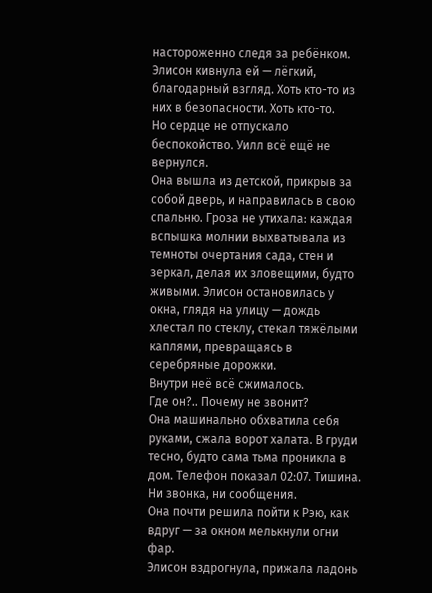настороженно следя за ребёнком. Элисон кивнула ей — лёгкий, благодарный взгляд. Хоть кто-то из них в безопасности. Хоть кто-то.
Но сердце не отпускало беспокойство. Уилл всё ещё не вернулся.
Она вышла из детской, прикрыв за собой дверь, и направилась в свою спальню. Гроза не утихала: каждая вспышка молнии выхватывала из темноты очертания сада, стен и зеркал, делая их зловещими, будто живыми. Элисон остановилась у окна, глядя на улицу — дождь хлестал по стеклу, стекал тяжёлыми каплями, превращаясь в серебряные дорожки.
Внутри неё всё сжималось.
Где он?.. Почему не звонит?
Она машинально обхватила себя руками, сжала ворот халата. В груди тесно, будто сама тьма проникла в дом. Телефон показал 02:07. Тишина. Ни звонка, ни сообщения.
Она почти решила пойти к Рэю, как вдруг — за окном мелькнули огни фар.
Элисон вздрогнула, прижала ладонь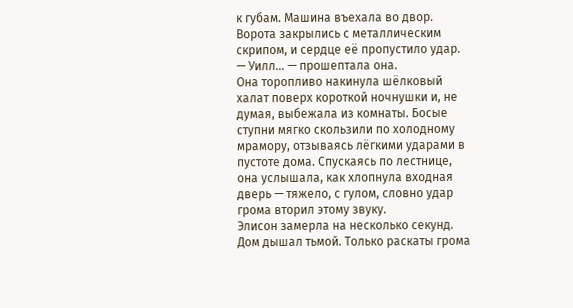к губам. Машина въехала во двор. Ворота закрылись с металлическим скрипом, и сердце её пропустило удар.
— Уилл… — прошептала она.
Она торопливо накинула шёлковый халат поверх короткой ночнушки и, не думая, выбежала из комнаты. Босые ступни мягко скользили по холодному мрамору, отзываясь лёгкими ударами в пустоте дома. Спускаясь по лестнице, она услышала, как хлопнула входная дверь — тяжело, с гулом, словно удар грома вторил этому звуку.
Элисон замерла на несколько секунд.
Дом дышал тьмой. Только раскаты грома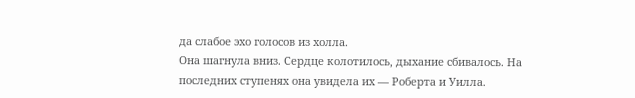да слабое эхо голосов из холла.
Она шагнула вниз. Сердце колотилось, дыхание сбивалось. На последних ступенях она увидела их — Роберта и Уилла.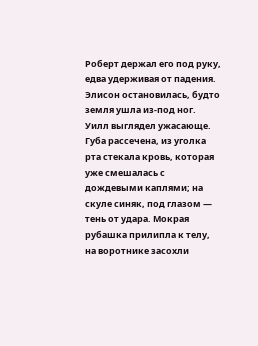Роберт держал его под руку, едва удерживая от падения.
Элисон остановилась, будто земля ушла из-под ног.
Уилл выглядел ужасающе. Губа рассечена, из уголка рта стекала кровь, которая уже смешалась с дождевыми каплями; на скуле синяк, под глазом — тень от удара. Мокрая рубашка прилипла к телу, на воротнике засохли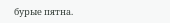бурые пятна.